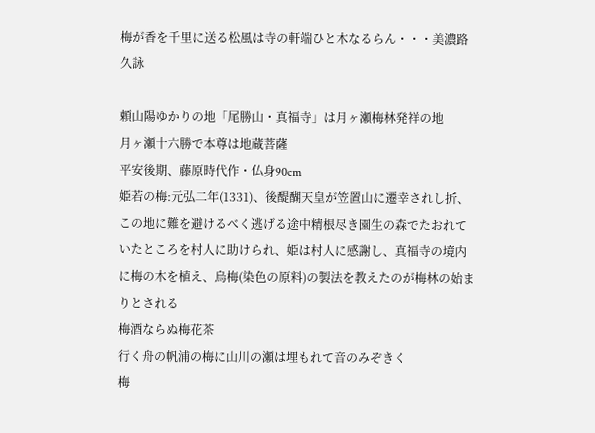梅が香を千里に送る松風は寺の軒端ひと木なるらん・・・美濃路久詠

頼山陽ゆかりの地「尾勝山・真福寺」は月ヶ瀬梅林発祥の地
月ヶ瀬十六勝で本尊は地蔵菩薩
平安後期、藤原時代作・仏身90cm
姫若の梅:元弘二年(1331)、後醍醐天皇が笠置山に遷幸されし折、この地に難を避けるべく逃げる途中精根尽き園生の森でたおれていたところを村人に助けられ、姫は村人に感謝し、真福寺の境内に梅の木を植え、烏梅(染色の原料)の製法を教えたのが梅林の始まりとされる
梅酒ならぬ梅花茶
行く舟の帆浦の梅に山川の瀬は埋もれて音のみぞきく
梅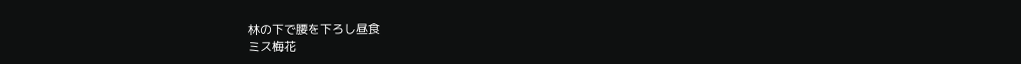林の下で腰を下ろし昼食
ミス梅花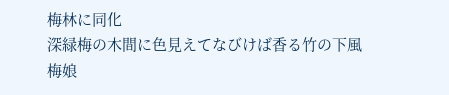梅林に同化
深緑梅の木間に色見えてなびけば香る竹の下風
梅娘